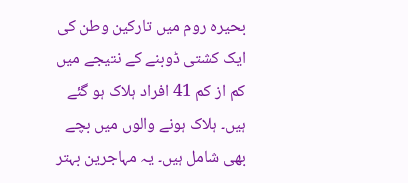بحیرہ روم میں تارکین وطن کی ایک کشتی ڈوبنے کے نتیجے میں کم از کم 41 افراد ہلاک ہو گئے ہیں۔ ہلاک ہونے والوں میں بچے بھی شامل ہیں۔ یہ مہاجرین بہتر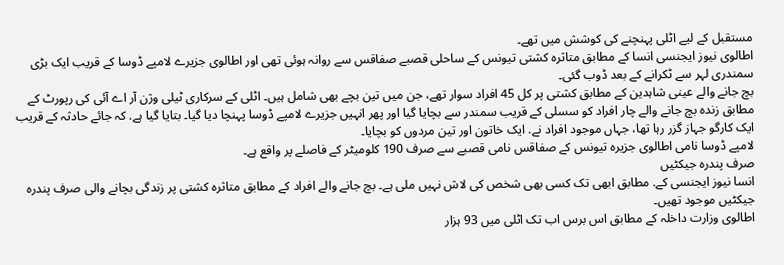مستقبل کے لیے اٹلی پہنچنے کی کوشش میں تھے۔
اطالوی نیوز ایجنسی انسا کے مطابق متاثرہ کشتی تیونس کے ساحلی قصبے صفاقس سے روانہ ہوئی تھی اور اطالوی جزیرے لامپے ڈوسا کے قریب ایک بڑی سمندری لہر سے ٹکرانے کے بعد ڈوب گئی۔
بچ جانے والے عینی شاہدین کے مطابق کشتی پر کل 45 افراد سوار تھے، جن میں تین بچے بھی شامل ہیں۔ اٹلی کے سرکاری ٹیلی وژن آر اے آئی کی رپورٹ کے مطابق زندہ بچ جانے والے چار افراد کو سسلی کے قریب سمندر سے بچایا گیا اور پھر انہیں جزیرے لامپے ڈوسا پہنچا دیا گیا۔ بتایا گیا ہے. کہ جائے حادثہ کے قریب ایک کارگو جہاز گزر رہا تھا، جہاں موجود افراد نے. ایک خاتون اور تین مردوں کو بچایا۔
لامپے ڈوسا نامی اطالوی جزیرہ تیونس کے صفاقس نامی قصبے سے صرف 190 کلومیٹر کے فاصلے پر واقع ہے۔
صرف پندرہ جیکٹیں
انسا نیوز ایجنسی کے. مطابق ابھی تک کسی بھی شخص کی لاش نہیں ملی ہے۔ بچ جانے والے افراد کے مطابق متاثرہ کشتی پر زندگی بچانے والی صرف پندرہ جیکٹیں موجود تھیں۔
اطالوی وزارت داخلہ کے مطابق اس برس اب تک اٹلی میں 93 ہزار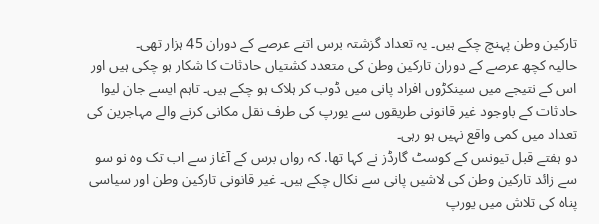تارکین وطن پہنچ چکے ہیں۔ یہ تعداد گزشتہ برس اتنے عرصے کے دوران 45 ہزار تھی۔
حالیہ کچھ عرصے کے دوران تارکین وطن کی متعدد کشتیاں حادثات کا شکار ہو چکی ہیں اور اس کے نتیجے میں سینکڑوں افراد پانی میں ڈوب کر ہلاک ہو چکے ہیں۔ تاہم ایسے جان لیوا حادثات کے باوجود غیر قانونی طریقوں سے یورپ کی طرف نقل مکانی کرنے والے مہاجرین کی تعداد میں کمی واقع نہیں ہو رہی۔
دو ہفتے قبل تیونس کے کوسٹ گارڈز نے کہا تھا. کہ رواں برس کے آغاز سے اب تک وہ نو سو سے زائد تارکین وطن کی لاشیں پانی سے نکال چکے ہیں۔ غیر قانونی تارکین وطن اور سیاسی پناہ کی تلاش میں یورپ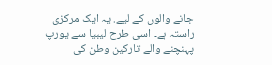جانے والوں کے لیے. یہ ایک مرکزی راستہ ہے۔ اسی طرح لیبیا سے یورپ پہنچنے والے تارکین وطن کی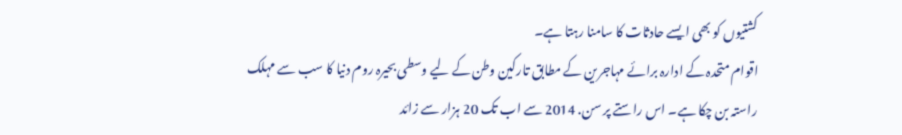کشتیوں کو بھی ایسے حادثات کا سامنا رہتا ہے۔
اقوام متحدہ کے ادارہ برائے مہاجرین کے مطابق تارکین وطن کے لیے وسطی بحیرہ روم دنیا کا سب سے مہلک راستہ بن چکا ہے۔ اس راستے پر سن. 2014 سے اب تک 20 ہزار سے زائد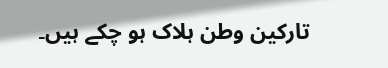تارکین وطن ہلاک ہو چکے ہیں۔